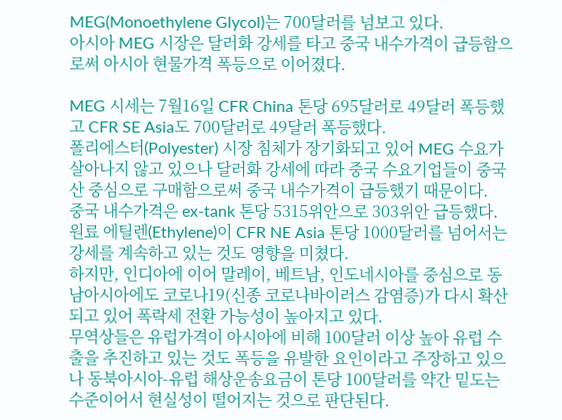MEG(Monoethylene Glycol)는 700달러를 넘보고 있다.
아시아 MEG 시장은 달러화 강세를 타고 중국 내수가격이 급등함으로써 아시아 현물가격 폭등으로 이어졌다.

MEG 시세는 7월16일 CFR China 톤당 695달러로 49달러 폭등했고 CFR SE Asia도 700달러로 49달러 폭등했다.
폴리에스터(Polyester) 시장 침체가 장기화되고 있어 MEG 수요가 살아나지 않고 있으나 달러화 강세에 따라 중국 수요기업들이 중국산 중심으로 구매함으로써 중국 내수가격이 급등했기 때문이다.
중국 내수가격은 ex-tank 톤당 5315위안으로 303위안 급등했다.
원료 에틸렌(Ethylene)이 CFR NE Asia 톤당 1000달러를 넘어서는 강세를 계속하고 있는 것도 영향을 미쳤다.
하지만, 인디아에 이어 말레이, 베트남, 인도네시아를 중심으로 동남아시아에도 코로나19(신종 코로나바이러스 감염증)가 다시 확산되고 있어 폭락세 전환 가능성이 높아지고 있다.
무역상들은 유럽가격이 아시아에 비해 100달러 이상 높아 유럽 수출을 추진하고 있는 것도 폭등을 유발한 요인이라고 주장하고 있으나 동북아시아-유럽 해상운송요금이 톤당 100달러를 약간 밑도는 수준이어서 현실성이 떨어지는 것으로 판단된다.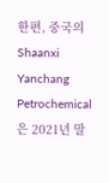한편, 중국의 Shaanxi Yanchang Petrochemical은 2021년 말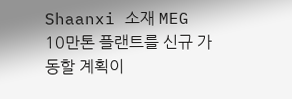Shaanxi 소재 MEG 10만톤 플랜트를 신규 가동할 계획이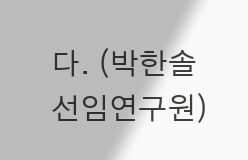다. (박한솔 선임연구원)